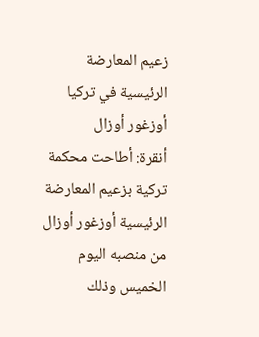زعيم المعارضة الرئيسية في تركيا أوزغور أوزال
أنقرة: أطاحت محكمة تركية بزعيم المعارضة الرئيسية أوزغور أوزال من منصبه اليوم الخميس وذلك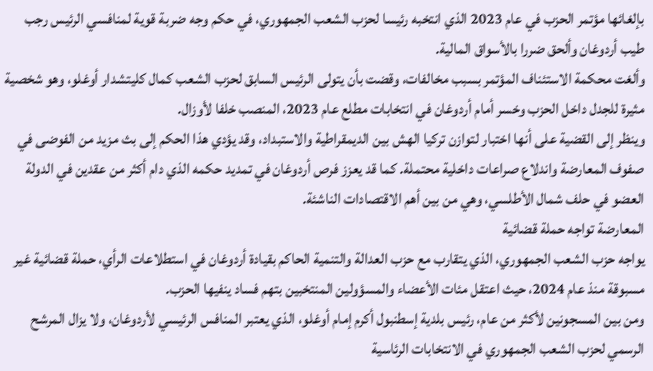بإلغائها مؤتمر الحزب في عام 2023 الذي انتخبه رئيسا لحزب الشعب الجمهوري، في حكم وجه ضربة قوية لمنافسي الرئيس رجب طيب أردوغان وألحق ضررا بالأسواق المالية.
وألغت محكمة الاستئناف المؤتمر بسبب مخالفات، وقضت بأن يتولى الرئيس السابق لحزب الشعب كمال كليتشدار أوغلو، وهو شخصية مثيرة للجدل داخل الحزب وخسر أمام أردوغان في انتخابات مطلع عام 2023، المنصب خلفا لأوزال.
وينظر إلى القضية على أنها اختبار لتوازن تركيا الهش بين الديمقراطية والاستبداد، وقد يؤدي هذا الحكم إلى بث مزيد من الفوضى في صفوف المعارضة واندلاع صراعات داخلية محتملة. كما قد يعزز فرص أردوغان في تمديد حكمه الذي دام أكثر من عقدين في الدولة العضو في حلف شمال الأطلسي، وهي من بين أهم الاقتصادات الناشئة.
المعارضة تواجه حملة قضائية
يواجه حزب الشعب الجمهوري، الذي يتقارب مع حزب العدالة والتنمية الحاكم بقيادة أردوغان في استطلاعات الرأي، حملة قضائية غير مسبوقة منذ عام 2024، حيث اعتقل مئات الأعضاء والمسؤولين المنتخبين بتهم فساد ينفيها الحزب.
ومن بين المسجونين لأكثر من عام، رئيس بلدية إسطنبول أكرم إمام أوغلو، الذي يعتبر المنافس الرئيسي لأردوغان، ولا يزال المرشح الرسمي لحزب الشعب الجمهوري في الانتخابات الرئاسية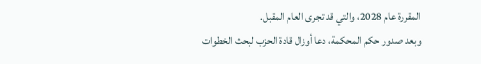المقررة عام 2028، والتي قد تجرى العام المقبل.
وبعد صدور حكم المحكمة، دعا أوزال قادة الحزب لبحث الخطوات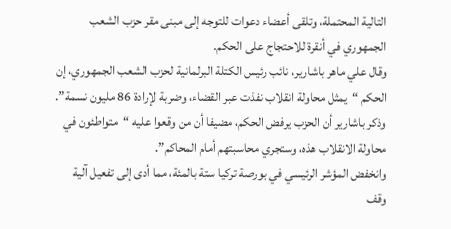التالية المحتملة، وتلقى أعضاء دعوات للتوجه إلى مبنى مقر حزب الشعب الجمهوري في أنقرة للاحتجاج على الحكم.
وقال علي ماهر باشارير، نائب رئيس الكتلة البرلمانية لحزب الشعب الجمهوري، إن الحكم “يمثل محاولة انقلاب نفذت عبر القضاء، وضربة لإرادة 86 مليون نسمة”.
وذكر باشارير أن الحزب يرفض الحكم، مضيفا أن من وقعوا عليه “متواطئون في محاولة الانقلاب هذه، وستجري محاسبتهم أمام المحاكم”.
وانخفض المؤشر الرئيسي في بورصة تركيا ستة بالمئة، مما أدى إلى تفعيل آلية وقف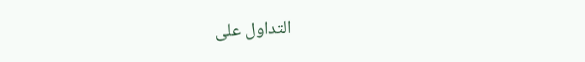التداول على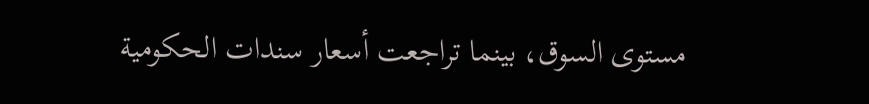مستوى السوق، بينما تراجعت أسعار سندات الحكومية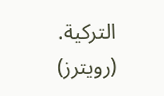التركية.
(رويترز)